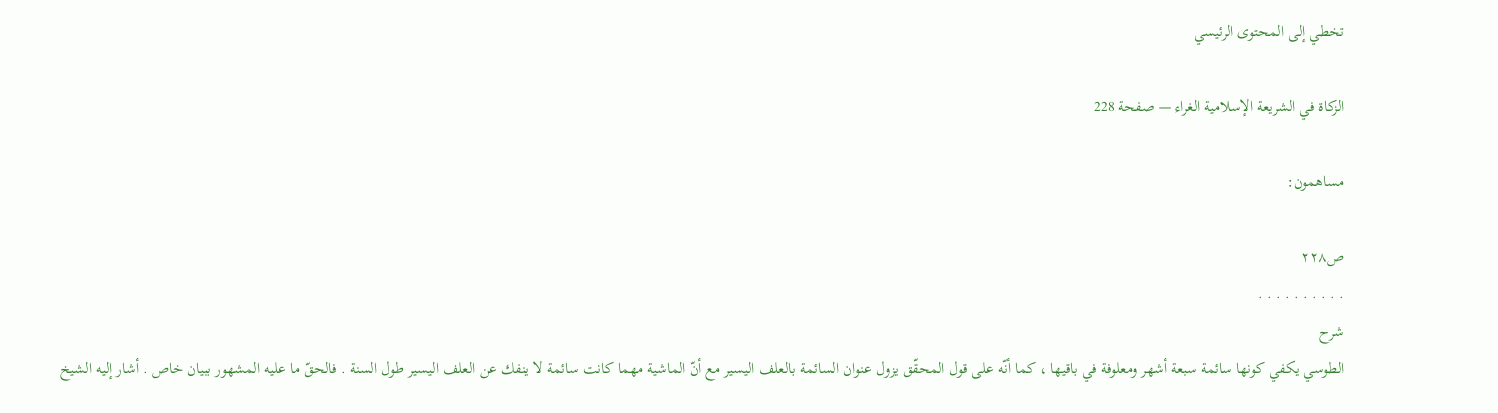تخطي إلى المحتوى الرئيسي

الزكاة في الشريعة الإسلامية الغراء — صفحة 228

مساهمون:

ص٢٢٨
. . . . . . . . . .
شرح
الطوسي يكفي كونها سائمة سبعة أشهر ومعلوفة في باقيها ، كما أنّه على قول المحقّق يزول عنوان السائمة بالعلف اليسير مع أنّ الماشية مهما كانت سائمة لا ينفك عن العلف اليسير طول السنة . فالحقّ ما عليه المشهور ببيان خاص . أشار إليه الشيخ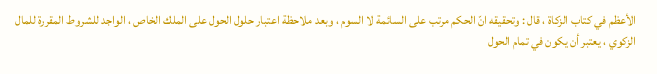الأعظم في كتاب الزكاة ، قال : وتحقيقه انّ الحكم مرتب على السائمة لا السوم ، وبعد ملاحظة اعتبار حلول الحول على الملك الخاص ، الواجد للشروط المقررة للمال الزكوي ، يعتبر أن يكون في تمام الحول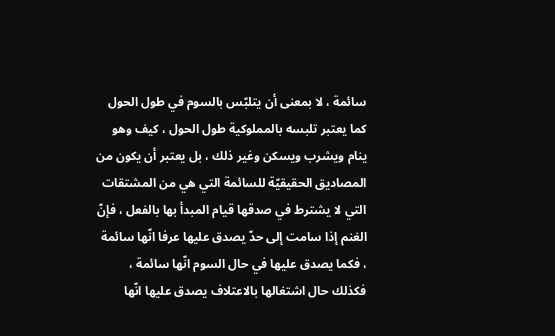سائمة ، لا بمعنى أن يتلبّس بالسوم في طول الحول كما يعتبر تلبسه بالمملوكية طول الحول ، كيف وهو ينام ويشرب ويسكن وغير ذلك ، بل يعتبر أن يكون من المصاديق الحقيقيّة للسائمة التي هي من المشتقات التي لا يشترط في صدقها قيام المبدأ بها بالفعل ، فإنّ الغنم إذا سامت إلى حدّ يصدق عليها عرفا انّها سائمة ، فكما يصدق عليها في حال السوم انّها سائمة ، فكذلك حال اشتغالها بالاعتلاف يصدق عليها انّها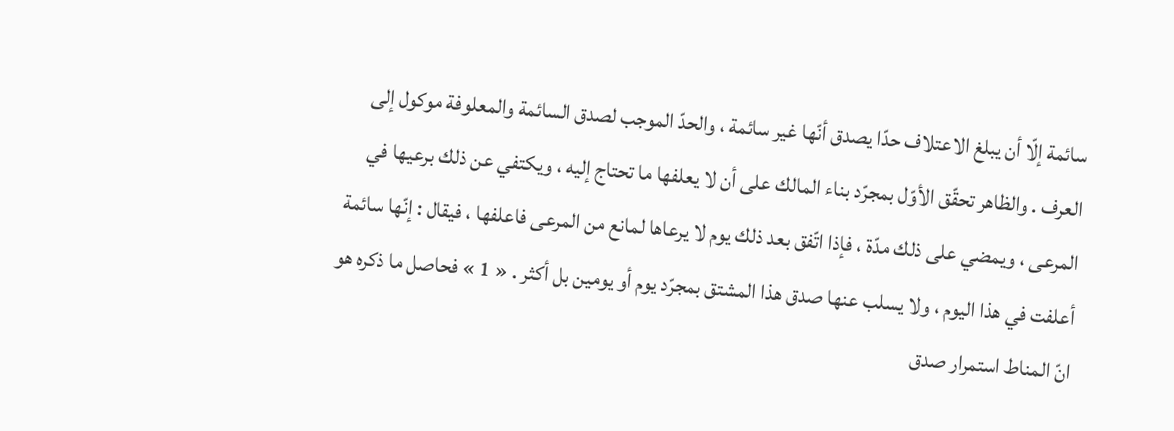سائمة إلّا أن يبلغ الاعتلاف حدّا يصدق أنّها غير سائمة ، والحدّ الموجب لصدق السائمة والمعلوفة موكول إلى العرف . والظاهر تحقّق الأوّل بمجرّد بناء المالك على أن لا يعلفها ما تحتاج إليه ، ويكتفي عن ذلك برعيها في المرعى ، ويمضي على ذلك مدّة ، فإذا اتّفق بعد ذلك يوم لا يرعاها لمانع من المرعى فاعلفها ، فيقال : إنّها سائمة أعلفت في هذا اليوم ، ولا يسلب عنها صدق هذا المشتق بمجرّد يوم أو يومين بل أكثر . « 1 » فحاصل ما ذكره هو انّ المناط استمرار صدق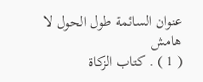عنوان السائمة طول الحول لا
هامش
( 1 ) . كتاب الزكاة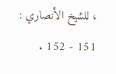، للشيخ الأنصاري : 151 - 152 .